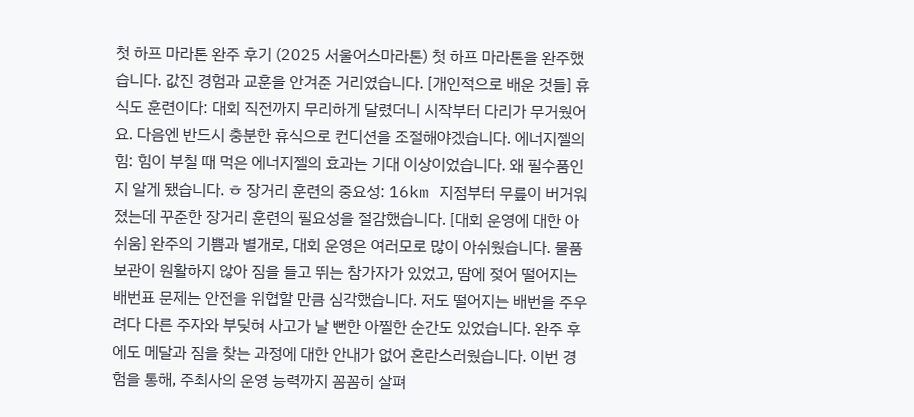첫 하프 마라톤 완주 후기 (2025 서울어스마라톤) 첫 하프 마라톤을 완주했습니다. 값진 경험과 교훈을 안겨준 거리였습니다. [개인적으로 배운 것들] 휴식도 훈련이다: 대회 직전까지 무리하게 달렸더니 시작부터 다리가 무거웠어요. 다음엔 반드시 충분한 휴식으로 컨디션을 조절해야겠습니다. 에너지젤의 힘: 힘이 부칠 때 먹은 에너지젤의 효과는 기대 이상이었습니다. 왜 필수품인지 알게 됐습니다. ㅎ 장거리 훈련의 중요성: 16km 지점부터 무릎이 버거워졌는데 꾸준한 장거리 훈련의 필요성을 절감했습니다. [대회 운영에 대한 아쉬움] 완주의 기쁨과 별개로, 대회 운영은 여러모로 많이 아쉬웠습니다. 물품 보관이 원활하지 않아 짐을 들고 뛰는 참가자가 있었고, 땀에 젖어 떨어지는 배번표 문제는 안전을 위협할 만큼 심각했습니다. 저도 떨어지는 배번을 주우려다 다른 주자와 부딪혀 사고가 날 뻔한 아찔한 순간도 있었습니다. 완주 후에도 메달과 짐을 찾는 과정에 대한 안내가 없어 혼란스러웠습니다. 이번 경험을 통해, 주최사의 운영 능력까지 꼼꼼히 살펴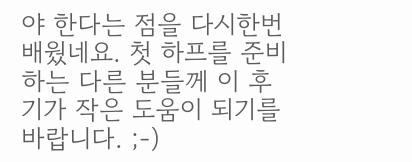야 한다는 점을 다시한번 배웠네요. 첫 하프를 준비하는 다른 분들께 이 후기가 작은 도움이 되기를 바랍니다. ;-)